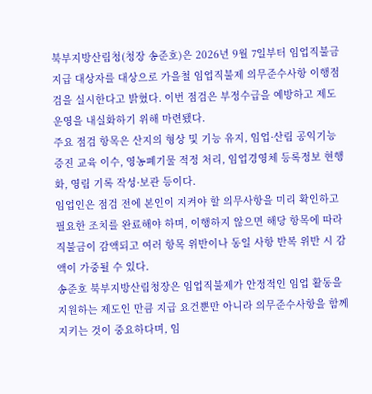북부지방산림청(청장 송준호)은 2026년 9월 7일부터 임업직불금 지급 대상자를 대상으로 가을철 임업직불제 의무준수사항 이행점검을 실시한다고 밝혔다. 이번 점검은 부정수급을 예방하고 제도 운영을 내실화하기 위해 마련됐다.
주요 점검 항목은 산지의 형상 및 기능 유지, 임업·산림 공익기능 증진 교육 이수, 영농폐기물 적정 처리, 임업경영체 등록정보 현행화, 영림 기록 작성·보관 등이다.
임업인은 점검 전에 본인이 지켜야 할 의무사항을 미리 확인하고 필요한 조치를 완료해야 하며, 이행하지 않으면 해당 항목에 따라 직불금이 감액되고 여러 항목 위반이나 동일 사항 반복 위반 시 감액이 가중될 수 있다.
송준호 북부지방산림청장은 임업직불제가 안정적인 임업 활동을 지원하는 제도인 만큼 지급 요건뿐만 아니라 의무준수사항을 함께 지키는 것이 중요하다며, 임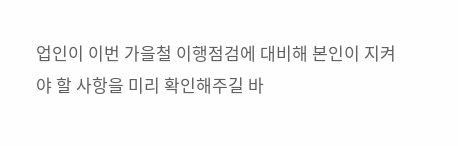업인이 이번 가을철 이행점검에 대비해 본인이 지켜야 할 사항을 미리 확인해주길 바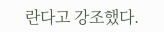란다고 강조했다.